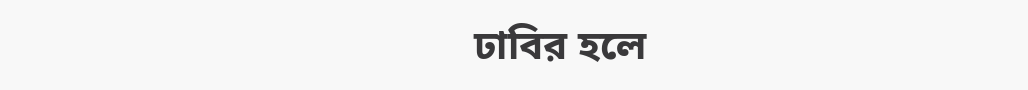ঢাবির হলে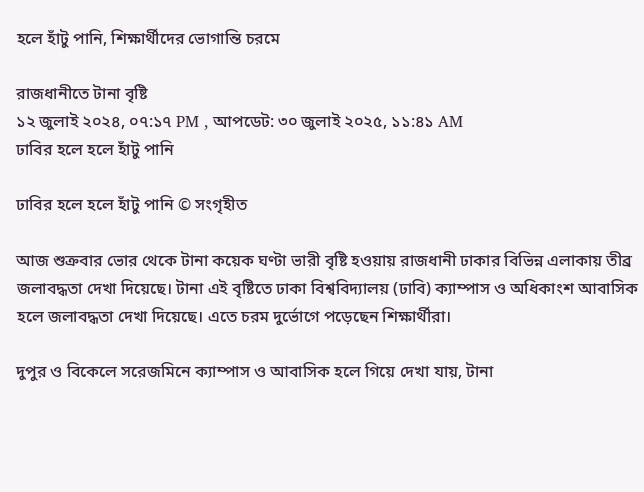হলে হাঁটু পানি, শিক্ষার্থীদের ভোগান্তি চরমে

রাজধানীতে টানা বৃষ্টি
১২ জুলাই ২০২৪, ০৭:১৭ PM , আপডেট: ৩০ জুলাই ২০২৫, ১১:৪১ AM
ঢাবির হলে হলে হাঁটু পানি

ঢাবির হলে হলে হাঁটু পানি © সংগৃহীত

আজ শুক্রবার ভোর থেকে টানা কয়েক ঘণ্টা ভারী বৃষ্টি হওয়ায় রাজধানী ঢাকার বিভিন্ন এলাকায় তীব্র জলাবদ্ধতা দেখা দিয়েছে। টানা এই বৃষ্টিতে ঢাকা বিশ্ববিদ্যালয় (ঢাবি) ক্যাম্পাস ও অধিকাংশ আবাসিক হলে জলাবদ্ধতা দেখা দিয়েছে। এতে চরম দুর্ভোগে পড়েছেন শিক্ষার্থীরা।

দুপুর ও বিকেলে সরেজমিনে ক্যাম্পাস ও আবাসিক হলে গিয়ে দেখা যায়, টানা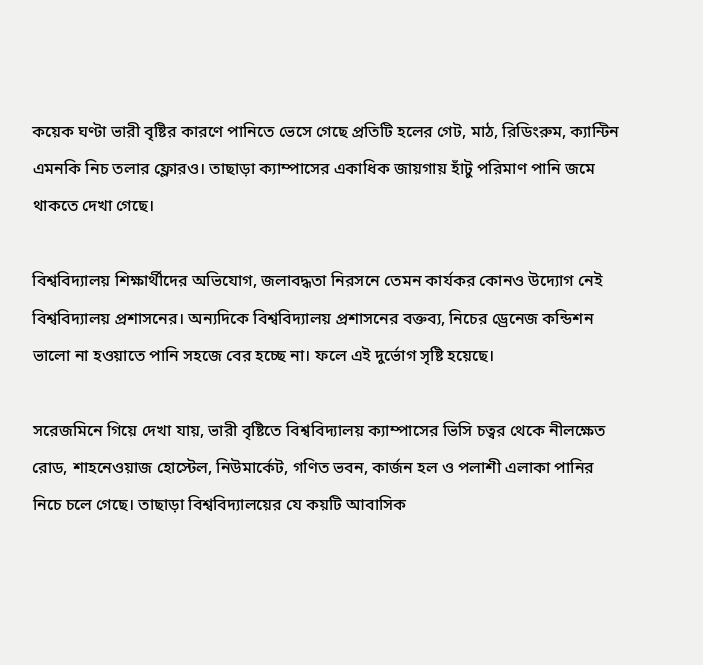কয়েক ঘণ্টা ভারী বৃষ্টির কারণে পানিতে ভেসে গেছে প্রতিটি হলের গেট, মাঠ, রিডিংরুম, ক্যান্টিন এমনকি নিচ তলার ফ্লোরও। তাছাড়া ক্যাম্পাসের একাধিক জায়গায় হাঁটু পরিমাণ পানি জমে থাকতে দেখা গেছে।

বিশ্ববিদ্যালয় শিক্ষার্থীদের অভিযোগ, জলাবদ্ধতা নিরসনে তেমন কার্যকর কোনও উদ্যোগ নেই বিশ্ববিদ্যালয় প্রশাসনের। অন্যদিকে বিশ্ববিদ্যালয় প্রশাসনের বক্তব্য, নিচের ড্রেনেজ কন্ডিশন ভালো না হওয়াতে পানি সহজে বের হচ্ছে না। ফলে এই দুর্ভোগ সৃষ্টি হয়েছে।

সরেজমিনে গিয়ে দেখা যায়, ভারী বৃষ্টিতে বিশ্ববিদ্যালয় ক্যাম্পাসের ভিসি চত্বর থেকে নীলক্ষেত রোড, শাহনেওয়াজ হোস্টেল, নিউমার্কেট, গণিত ভবন, কার্জন হল ও পলাশী এলাকা পানির নিচে চলে গেছে। তাছাড়া বিশ্ববিদ্যালয়ের যে কয়টি আবাসিক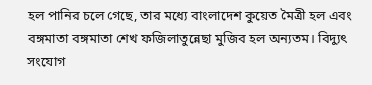হল পানির চলে গেছে, তার মধ্যে বাংলাদেশ কুয়েত মৈত্রী হল এবং বঙ্গমাতা বঙ্গমাতা শেখ ফজিলাতুন্নেছা মুজিব হল অন্যতম। বিদ্যুৎ সংযোগ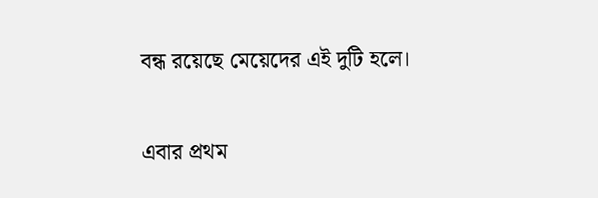বন্ধ রয়েছে মেয়েদের এই দুটি হলে।

এবার প্রথম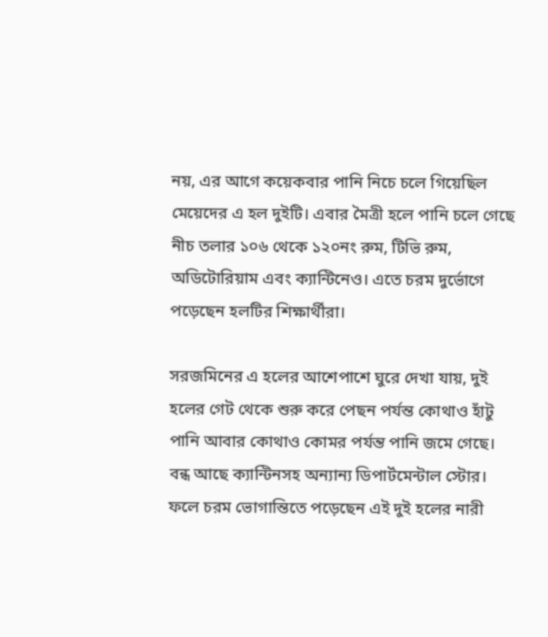নয়, এর আগে কয়েকবার পানি নিচে চলে গিয়েছিল মেয়েদের এ হল দুইটি। এবার মৈত্রী হলে পানি চলে গেছে নীচ তলার ১০৬ থেকে ১২০নং রুম, টিভি রুম, অডিটোরিয়াম এবং ক্যান্টিনেও। এতে চরম দুর্ভোগে পড়েছেন হলটির শিক্ষার্থীরা।

সরজমিনের এ হলের আশেপাশে ঘুরে দেখা যায়, দুই হলের গেট থেকে শুরু করে পেছন পর্যন্ত কোথাও হাঁটু পানি আবার কোথাও কোমর পর্যন্ত পানি জমে গেছে। বন্ধ আছে ক্যান্টিনসহ অন্যান্য ডিপার্টমেন্টাল স্টোর। ফলে চরম ভোগান্তিতে পড়েছেন এই দুই হলের নারী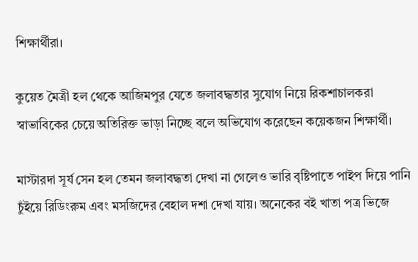শিক্ষার্থীরা।

কুয়েত মৈত্রী হল থেকে আজিমপুর যেতে জলাবদ্ধতার সুযোগ নিয়ে রিকশাচালকরা স্বাভাবিকের চেয়ে অতিরিক্ত ভাড়া নিচ্ছে বলে অভিযোগ করেছেন কয়েকজন শিক্ষার্থী।

মাস্টারদা সূর্য সেন হল তেমন জলাবদ্ধতা দেখা না গেলেও ভারি বৃষ্টিপাতে পাইপ দিয়ে পানি চুঁইয়ে রিডিংরুম এবং মসজিদের বেহাল দশা দেখা যায়। অনেকের বই খাতা পত্র ভিজে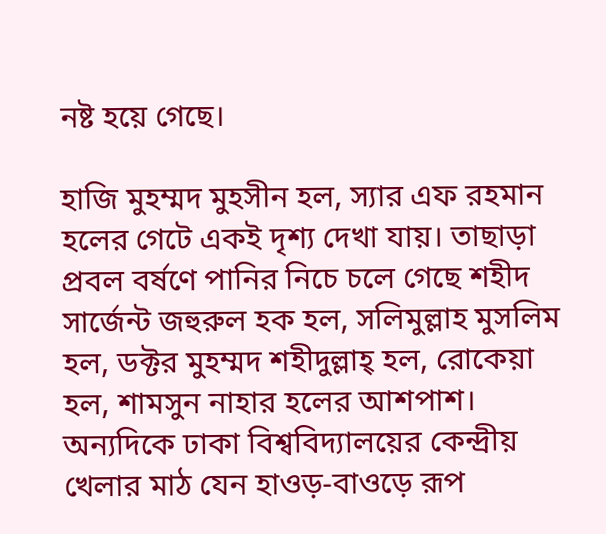নষ্ট হয়ে গেছে।

হাজি মুহম্মদ মুহসীন হল, স্যার এফ রহমান হলের গেটে একই দৃশ্য দেখা যায়। তাছাড়া প্রবল বর্ষণে পানির নিচে চলে গেছে শহীদ সার্জেন্ট জহুরুল হক হল, সলিমুল্লাহ মুসলিম হল, ডক্টর মুহম্মদ শহীদুল্লাহ্‌ হল, রোকেয়া হল, শামসুন নাহার হলের আশপাশ। অন্যদিকে ঢাকা বিশ্ববিদ্যালয়ের কেন্দ্রীয় খেলার মাঠ যেন হাওড়-বাওড়ে রূপ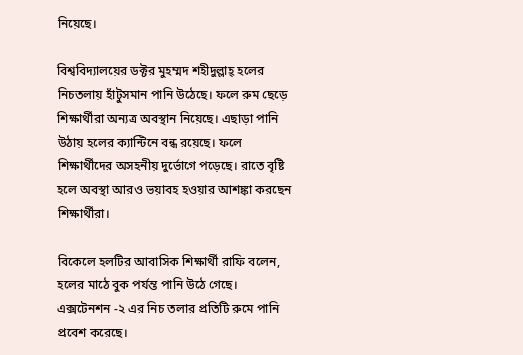নিয়েছে।

বিশ্ববিদ্যালয়ের ডক্টর মুহম্মদ শহীদুল্লাহ্‌ হলের নিচতলায় হাঁটুসমান পানি উঠেছে। ফলে রুম ছেড়ে শিক্ষার্থীরা অন্যত্র অবস্থান নিয়েছে। এছাড়া পানি উঠায় হলের ক্যান্টিনে বন্ধ রয়েছে। ফলে শিক্ষার্থীদের অসহনীয় দুর্ভোগে পড়েছে। রাতে বৃষ্টি হলে অবস্থা আরও ভয়াবহ হওয়ার আশঙ্কা করছেন শিক্ষার্থীরা।

বিকেলে হলটির আবাসিক শিক্ষার্থী রাফি বলেন, হলের মাঠে বুক পর্যন্ত পানি উঠে গেছে। এক্সটেনশন -২ এর নিচ তলার প্রতিটি রুমে পানি প্রবেশ করেছে।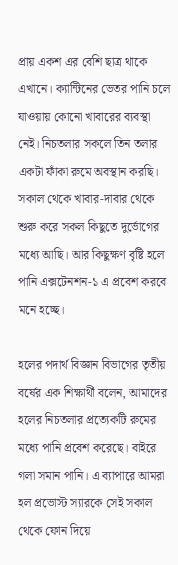প্রায় একশ এর বেশি ছাত্র থাকে এখানে। ক্যান্টিনের ভেতর পানি চলে যাওয়ায় কোনো খাবারের ব্যবস্থা নেই। নিচতলার সকলে তিন তলার একটা ফাঁকা রুমে অবস্থান করছি। সকাল থেকে খাবার-দাবার থেকে শুরু করে সকল কিছুতে দুর্ভোগের মধ্যে আছি। আর কিছুক্ষণ বৃষ্টি হলে পানি এক্সটেনশন-১ এ প্রবেশ করবে মনে হচ্ছে।

হলের পদার্থ বিজ্ঞান বিভাগের তৃতীয় বর্ষের এক শিক্ষার্থী বলেন, আমাদের হলের নিচতলার প্রত্যেকটি রুমের মধ্যে পানি প্রবেশ করেছে। বাইরে গলা সমান পানি। এ ব্যাপারে আমরা হল প্রভোস্ট স্যারকে সেই সকাল থেকে ফোন দিয়ে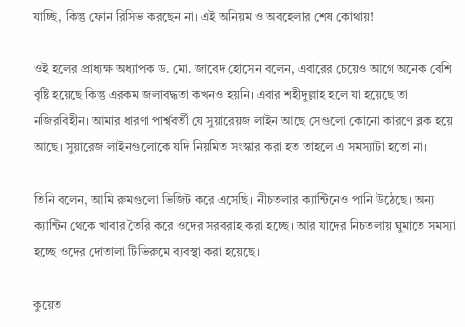যাচ্ছি, কিন্তু ফোন রিসিভ করছেন না। এই অনিয়ম ও অবহেলার শেষ কোথায়!

ওই হলের প্রাধ্যক্ষ অধ্যাপক ড. মো. জাবেদ হোসেন বলেন, এবারের চেয়েও আগে অনেক বেশি বৃষ্টি হয়েছে কিন্তু এরকম জলাবদ্ধতা কখনও হয়নি। এবার শহীদুল্লাহ হলে যা হয়েছে তা নজিরবিহীন। আমার ধারণা পার্শ্ববর্তী যে সুয়ারেয়জ লাইন আছে সেগুলো কোনো কারণে ব্লক হয়ে আছে। সুয়ারেজ লাইনগুলোকে যদি নিয়মিত সংস্কার করা হত তাহলে এ সমস্যাটা হতো না।

তিনি বলেন, আমি রুমগুলো ভিজিট করে এসেছি। নীচতলার ক্যান্টিনেও পানি উঠেছে। অন্য ক্যান্টিন থেকে খাবার তৈরি করে ওদের সরবরাহ করা হচ্ছে। আর যাদের নিচতলায় ঘুমাতে সমস্যা হচ্ছে ওদের দোতালা টিভিরুমে ব্যবস্থা করা হয়েছে।

কুয়েত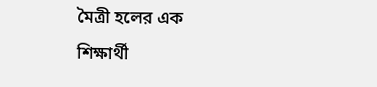মৈত্রী হলের এক শিক্ষার্থী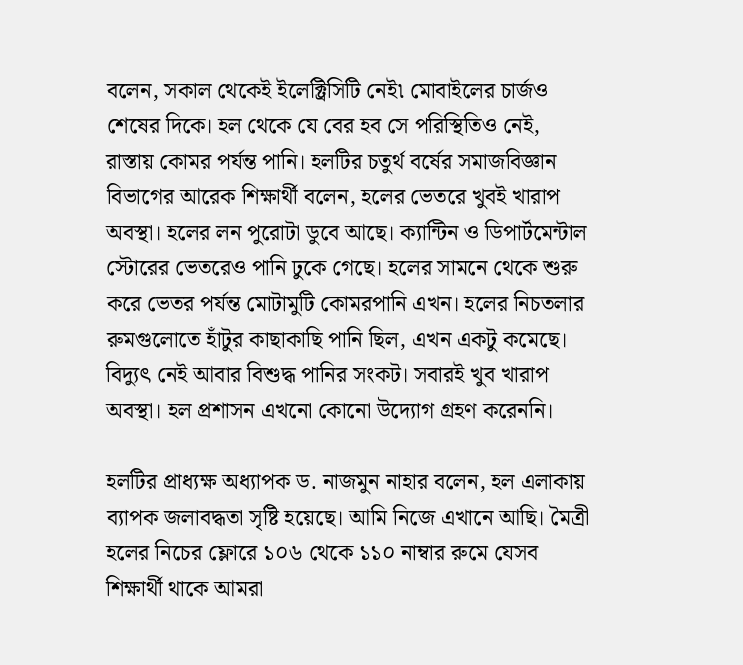বলেন, সকাল থেকেই ইলেক্ট্রিসিটি নেই৷ মোবাইলের চার্জও শেষের দিকে। হল থেকে যে বের হব সে পরিস্থিতিও নেই, রাস্তায় কোমর পর্যন্ত পানি। হলটির চতুর্থ বর্ষের সমাজবিজ্ঞান বিভাগের আরেক শিক্ষার্থী বলেন, হলের ভেতরে খুবই খারাপ অবস্থা। হলের লন পুরোটা ডুবে আছে। ক্যান্টিন ও ডিপার্টমেন্টাল স্টোরের ভেতরেও পানি ঢুকে গেছে। হলের সামনে থেকে শুরু করে ভেতর পর্যন্ত মোটামুটি কোমরপানি এখন। হলের নিচতলার রুমগুলোতে হাঁটুর কাছাকাছি পানি ছিল, এখন একটু কমেছে। বিদ্যুৎ নেই আবার বিশুদ্ধ পানির সংকট। সবারই খুব খারাপ অবস্থা। হল প্রশাসন এখনো কোনো উদ্যোগ গ্রহণ করেননি।

হলটির প্রাধ্যক্ষ অধ্যাপক ড. নাজমুন নাহার বলেন, হল এলাকায় ব্যাপক জলাবদ্ধতা সৃষ্টি হয়েছে। আমি নিজে এখানে আছি। মৈত্রী হলের নিচের ফ্লোরে ১০৬ থেকে ১১০ নাম্বার রুমে যেসব শিক্ষার্থী থাকে আমরা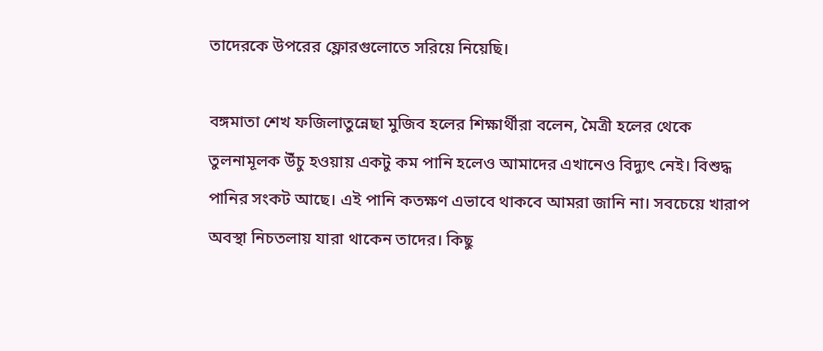তাদেরকে উপরের ফ্লোরগুলোতে সরিয়ে নিয়েছি।

বঙ্গমাতা শেখ ফজিলাতুন্নেছা মুজিব হলের শিক্ষার্থীরা বলেন, মৈত্রী হলের থেকে তুলনামূলক উঁচু হওয়ায় একটু কম পানি হলেও আমাদের এখানেও বিদ্যুৎ নেই। বিশুদ্ধ পানির সংকট আছে। এই পানি কতক্ষণ এভাবে থাকবে আমরা জানি না। সবচেয়ে খারাপ অবস্থা নিচতলায় যারা থাকেন তাদের। কিছু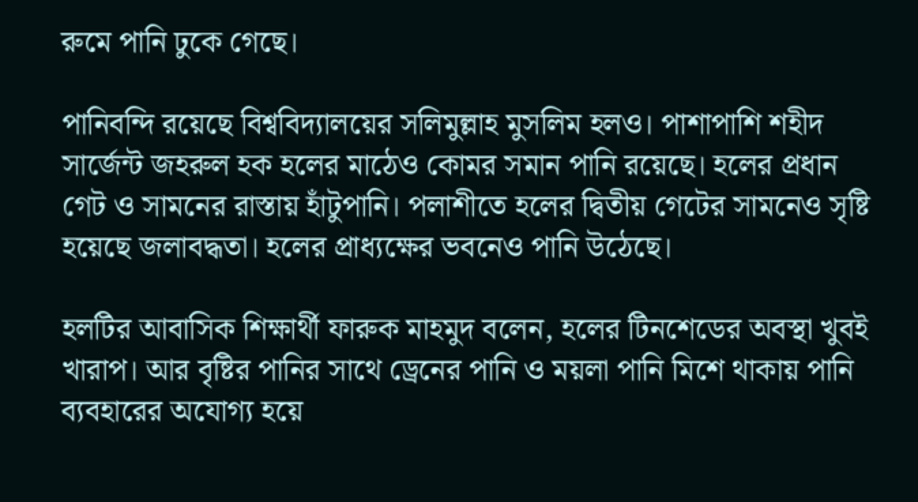রুমে পানি ঢুকে গেছে।

পানিবন্দি রয়েছে বিশ্ববিদ্যালয়ের সলিমুল্লাহ মুসলিম হলও। পাশাপাশি শহীদ সার্জেন্ট জহরুল হক হলের মাঠেও কোমর সমান পানি রয়েছে। হলের প্রধান গেট ও সামনের রাস্তায় হাঁটুপানি। পলাশীতে হলের দ্বিতীয় গেটের সামনেও সৃষ্টি হয়েছে জলাবদ্ধতা। হলের প্রাধ্যক্ষের ভবনেও পানি উঠেছে।

হলটির আবাসিক শিক্ষার্থী ফারুক মাহমুদ বলেন, হলের টিনশেডের অবস্থা খুবই খারাপ। আর বৃষ্টির পানির সাথে ড্রেনের পানি ও ময়লা পানি মিশে থাকায় পানি ব্যবহারের অযোগ্য হয়ে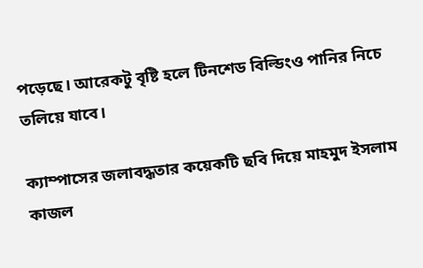পড়েছে। আরেকটু বৃষ্টি হলে টিনশেড বিল্ডিংও পানির নিচে তলিয়ে যাবে।

ক্যাম্পাসের জলাবদ্ধতার কয়েকটি ছবি দিয়ে মাহমুদ ইসলাম কাজল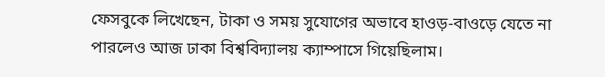ফেসবুকে লিখেছেন, টাকা ও সময় সুযোগের অভাবে হাওড়-বাওড়ে যেতে না পারলেও আজ ঢাকা বিশ্ববিদ্যালয় ক্যাম্পাসে গিয়েছিলাম।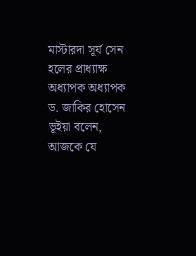মাস্টারদা সূর্য সেন হলের প্রাধ্যাক্ষ অধ্যাপক অধ্যাপক ড. জাকির হোসেন ভূইয়া বলেন, আজকে যে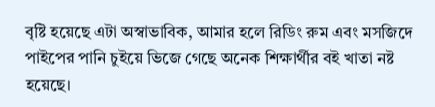বৃষ্টি হয়েছে এটা অস্বাভাবিক, আমার হলে রিডিং রুম এবং মসজিদে পাইপের পানি চুইয়ে ভিজে গেছে অনেক শিক্ষার্থীর বই খাতা নষ্ট হয়েছে।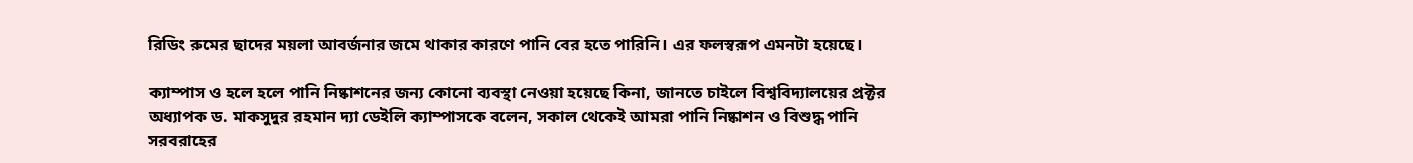রিডিং রুমের ছাদের ময়লা আবর্জনার জমে থাকার কারণে পানি বের হতে পারিনি। এর ফলস্বরূপ এমনটা হয়েছে।

ক্যাম্পাস ও হলে হলে পানি নিষ্কাশনের জন্য কোনো ব্যবস্থা নেওয়া হয়েছে কিনা, জানতে চাইলে বিশ্ববিদ্যালয়ের প্রক্টর অধ্যাপক ড. মাকসুদুর রহমান দ্যা ডেইলি ক্যাম্পাসকে বলেন, সকাল থেকেই আমরা পানি নিষ্কাশন ও বিশুদ্ধ পানি সরবরাহের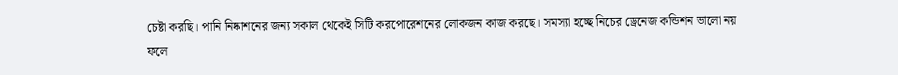চেষ্টা করছি। পানি নিষ্কাশনের জন্য সকাল থেকেই সিটি করপোরেশনের লোকজন কাজ করছে। সমস্যা হচ্ছে নিচের ড্রেনেজ কন্ডিশন ভালো নয় ফলে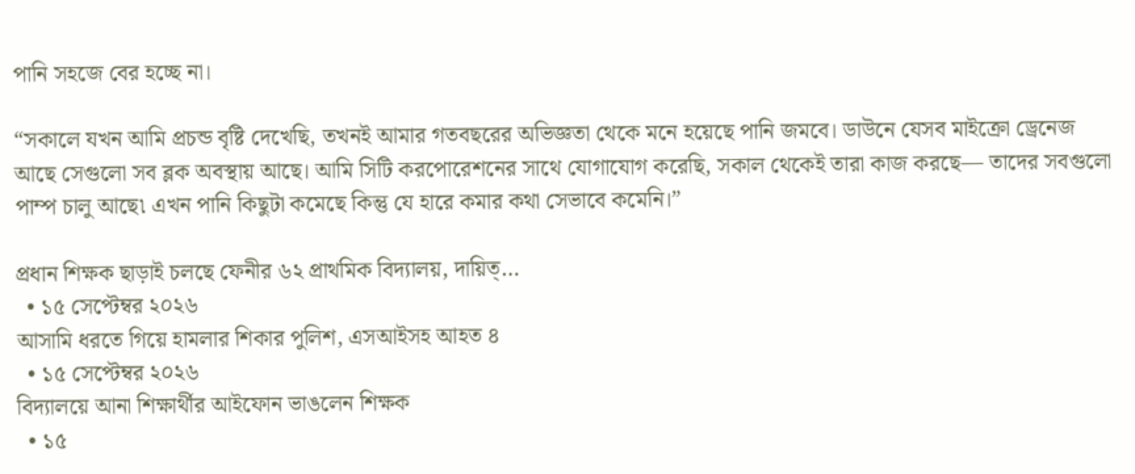পানি সহজে বের হচ্ছে না।

“সকালে যখন আমি প্রচন্ড বৃষ্টি দেখেছি, তখনই আমার গতবছরের অভিজ্ঞতা থেকে মনে হয়েছে পানি জমবে। ডাউনে যেসব মাইক্রো ড্রেনেজ আছে সেগুলো সব ব্লক অবস্থায় আছে। আমি সিটি করপোরেশনের সাথে যোগাযোগ করেছি, সকাল থেকেই তারা কাজ করছে— তাদের সবগুলো পাম্প চালু আছে৷ এখন পানি কিছুটা কমেছে কিন্তু যে হারে কমার কথা সেভাবে কমেনি।”

প্রধান শিক্ষক ছাড়াই চলছে ফেনীর ৬২ প্রাথমিক বিদ্যালয়, দায়িত্…
  • ১৫ সেপ্টেম্বর ২০২৬
আসামি ধরতে গিয়ে হামলার শিকার পুলিশ, এসআইসহ আহত ৪
  • ১৫ সেপ্টেম্বর ২০২৬
বিদ্যালয়ে আনা শিক্ষার্থীর আইফোন ভাঙলেন শিক্ষক
  • ১৫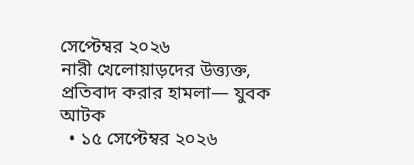সেপ্টেম্বর ২০২৬
নারী খেলোয়াড়দের উত্ত্যক্ত, প্রতিবাদ করার হামলা— যুবক আটক
  • ১৫ সেপ্টেম্বর ২০২৬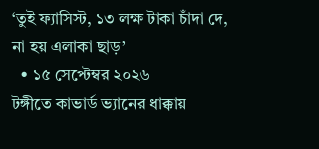‘তুই ফ্যাসিস্ট, ১৩ লক্ষ টাকা চাঁদা দে, না হয় এলাকা ছাড়’
  • ১৫ সেপ্টেম্বর ২০২৬
টঙ্গীতে কাভার্ড ভ্যানের ধাক্কায়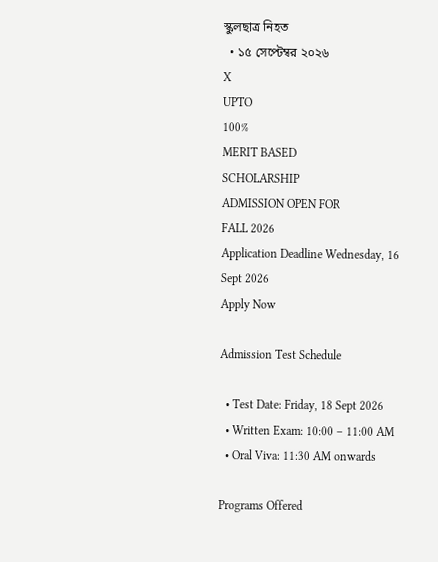স্কুলছাত্র নিহত
  • ১৫ সেপ্টেম্বর ২০২৬
X
UPTO
100%
MERIT BASED
SCHOLARSHIP
ADMISSION OPEN FOR
FALL 2026
Application Deadline Wednesday, 16 Sept 2026
Apply Now

Admission Test Schedule

  • Test Date: Friday, 18 Sept 2026
  • Written Exam: 10:00 – 11:00 AM
  • Oral Viva: 11:30 AM onwards

Programs Offered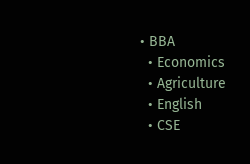• BBA
  • Economics
  • Agriculture
  • English
  • CSE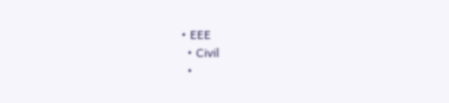• EEE
  • Civil
  •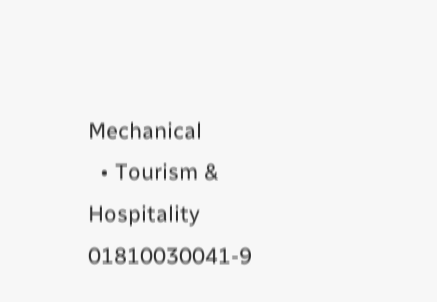Mechanical
  • Tourism & Hospitality
01810030041-9